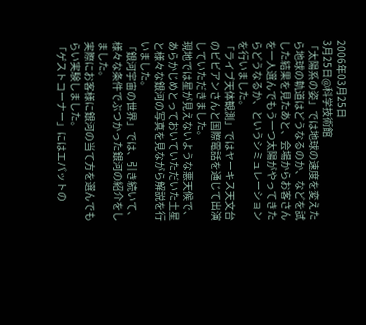2006年03月25日
3月25日@科学技術館
「太陽系の姿」では地球の速度を変えたら地球の軌道はどうなるのか、などを試した結果を見たあと、会場からお客さんを一人選んでもう一つ太陽がやってきたらどうなるか、というシミュレーションを行いました。
「ライブ天体観測」ではヤーキス天文台のビビアンさんと国際電話を通じて出演していただきました。
現地では星が見えないような悪天候で、あらかじめとっておいていただいた土星と様々な銀河の写真を見ながら解説を行いました。
「銀河宇宙の世界」では、引き続いて、様々な条件でぶつかった銀河の紹介をしました。
実際にお客様に銀河の当て方を選んでもらい実験しました。
「ゲストコーナー」にはエパットの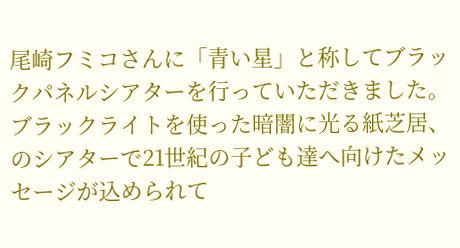尾崎フミコさんに「青い星」と称してブラックパネルシアターを行っていただきました。
ブラックライトを使った暗闇に光る紙芝居、のシアターで21世紀の子ども達へ向けたメッセージが込められて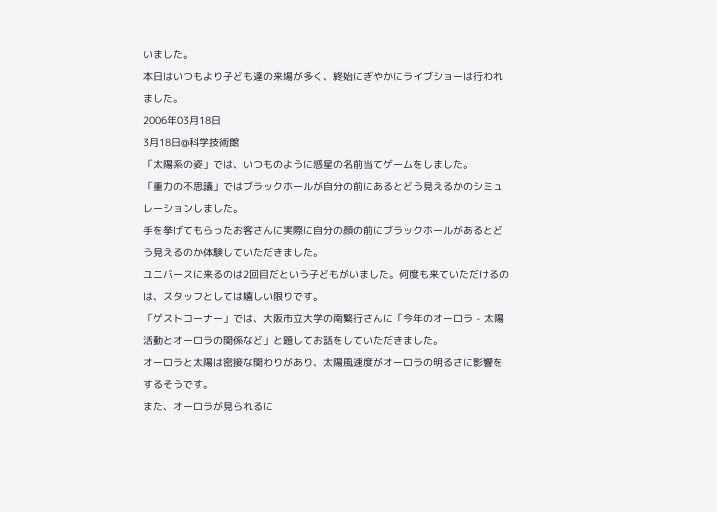いました。
本日はいつもより子ども達の来場が多く、終始にぎやかにライブショーは行われました。
2006年03月18日
3月18日@科学技術館
「太陽系の姿」では、いつものように惑星の名前当てゲームをしました。
「重力の不思議」ではブラックホールが自分の前にあるとどう見えるかのシミュレーションしました。
手を挙げてもらったお客さんに実際に自分の顔の前にブラックホールがあるとどう見えるのか体験していただきました。
ユニバースに来るのは2回目だという子どもがいました。何度も来ていただけるのは、スタッフとしては嬉しい限りです。
「ゲストコーナー」では、大阪市立大学の南繁行さんに「今年のオーロラ - 太陽活動とオーロラの関係など」と題してお話をしていただきました。
オーロラと太陽は密接な関わりがあり、太陽風速度がオーロラの明るさに影響をするそうです。
また、オーロラが見られるに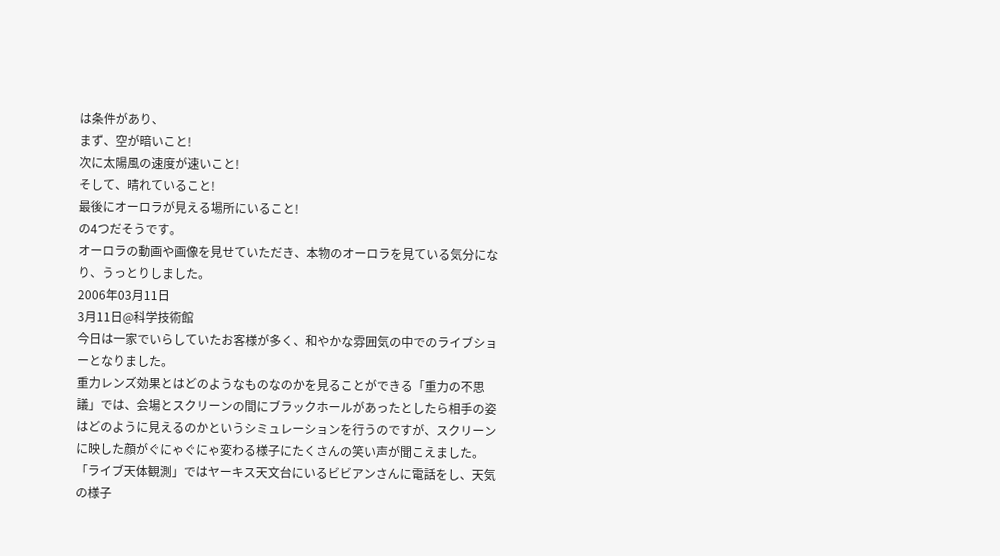は条件があり、
まず、空が暗いこと!
次に太陽風の速度が速いこと!
そして、晴れていること!
最後にオーロラが見える場所にいること!
の4つだそうです。
オーロラの動画や画像を見せていただき、本物のオーロラを見ている気分になり、うっとりしました。
2006年03月11日
3月11日@科学技術館
今日は一家でいらしていたお客様が多く、和やかな雰囲気の中でのライブショーとなりました。
重力レンズ効果とはどのようなものなのかを見ることができる「重力の不思議」では、会場とスクリーンの間にブラックホールがあったとしたら相手の姿はどのように見えるのかというシミュレーションを行うのですが、スクリーンに映した顔がぐにゃぐにゃ変わる様子にたくさんの笑い声が聞こえました。
「ライブ天体観測」ではヤーキス天文台にいるビビアンさんに電話をし、天気の様子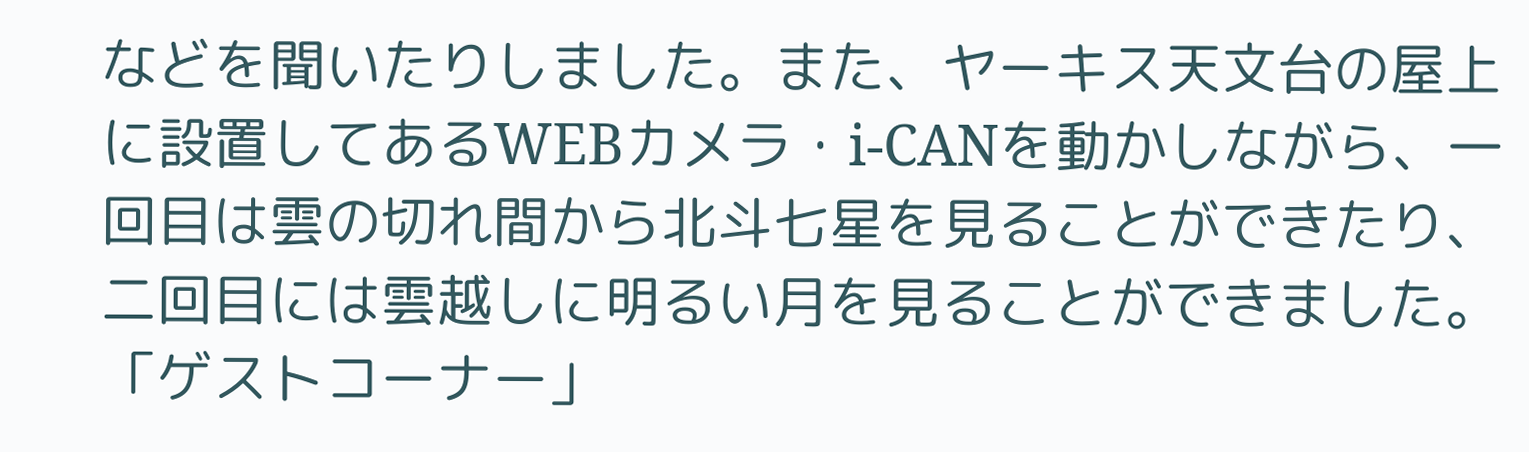などを聞いたりしました。また、ヤーキス天文台の屋上に設置してあるWEBカメラ・i-CANを動かしながら、一回目は雲の切れ間から北斗七星を見ることができたり、二回目には雲越しに明るい月を見ることができました。
「ゲストコーナー」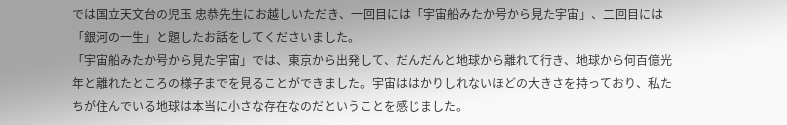では国立天文台の児玉 忠恭先生にお越しいただき、一回目には「宇宙船みたか号から見た宇宙」、二回目には「銀河の一生」と題したお話をしてくださいました。
「宇宙船みたか号から見た宇宙」では、東京から出発して、だんだんと地球から離れて行き、地球から何百億光年と離れたところの様子までを見ることができました。宇宙ははかりしれないほどの大きさを持っており、私たちが住んでいる地球は本当に小さな存在なのだということを感じました。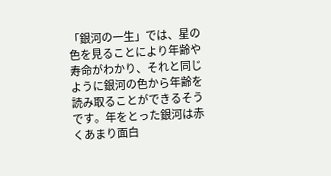「銀河の一生」では、星の色を見ることにより年齢や寿命がわかり、それと同じように銀河の色から年齢を読み取ることができるそうです。年をとった銀河は赤くあまり面白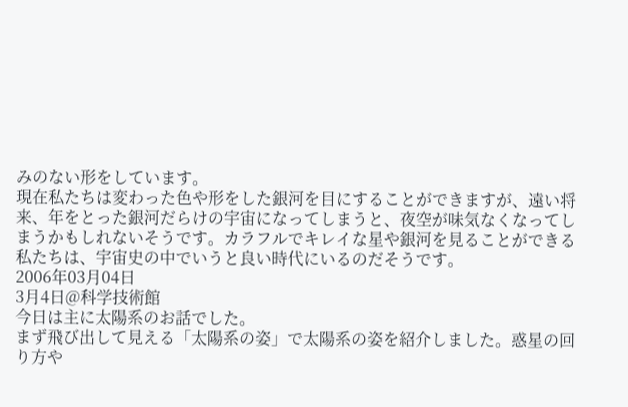みのない形をしています。
現在私たちは変わった色や形をした銀河を目にすることができますが、遠い将来、年をとった銀河だらけの宇宙になってしまうと、夜空が味気なくなってしまうかもしれないそうです。カラフルでキレイな星や銀河を見ることができる私たちは、宇宙史の中でいうと良い時代にいるのだそうです。
2006年03月04日
3月4日@科学技術館
今日は主に太陽系のお話でした。
まず飛び出して見える「太陽系の姿」で太陽系の姿を紹介しました。惑星の回り方や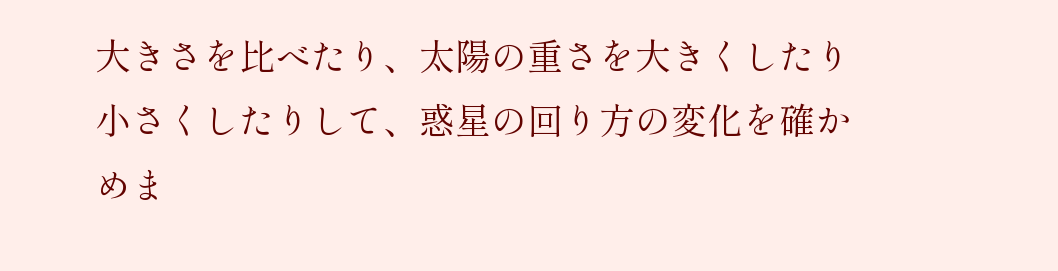大きさを比べたり、太陽の重さを大きくしたり小さくしたりして、惑星の回り方の変化を確かめま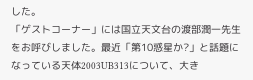した。
「ゲストコーナー」には国立天文台の渡部潤一先生をお呼びしました。最近「第10惑星か?」と話題になっている天体2003UB313について、大き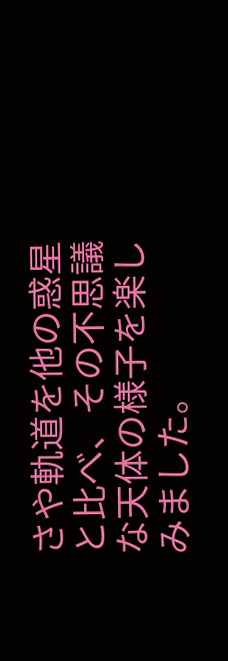さや軌道を他の惑星と比べ、その不思議な天体の様子を楽しみました。